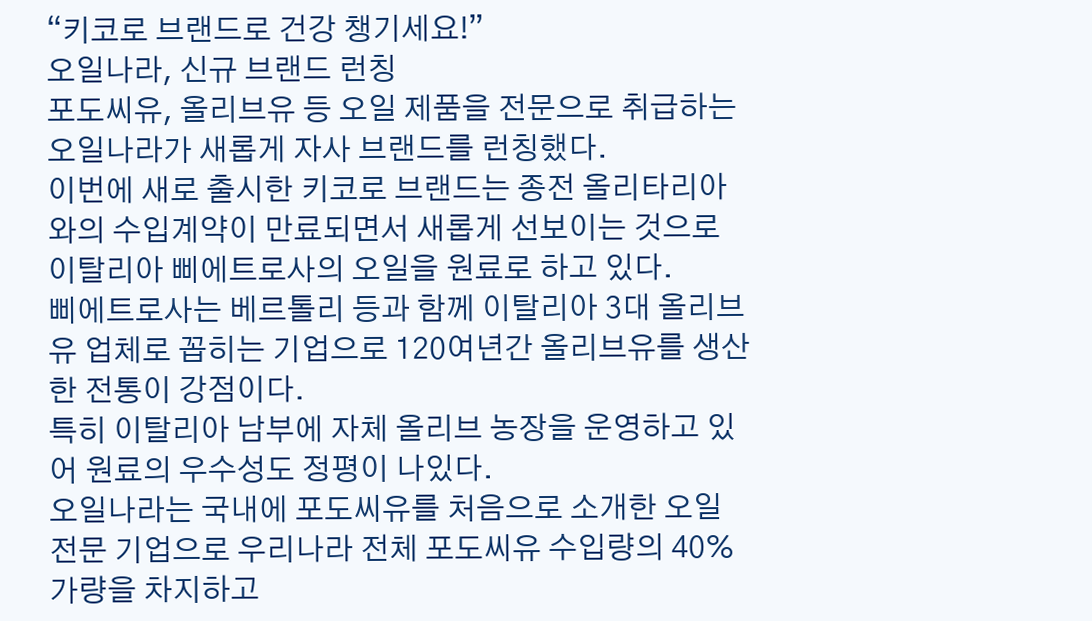“키코로 브랜드로 건강 챙기세요!”
오일나라, 신규 브랜드 런칭
포도씨유, 올리브유 등 오일 제품을 전문으로 취급하는 오일나라가 새롭게 자사 브랜드를 런칭했다.
이번에 새로 출시한 키코로 브랜드는 종전 올리타리아와의 수입계약이 만료되면서 새롭게 선보이는 것으로 이탈리아 삐에트로사의 오일을 원료로 하고 있다.
삐에트로사는 베르톨리 등과 함께 이탈리아 3대 올리브유 업체로 꼽히는 기업으로 120여년간 올리브유를 생산한 전통이 강점이다.
특히 이탈리아 남부에 자체 올리브 농장을 운영하고 있어 원료의 우수성도 정평이 나있다.
오일나라는 국내에 포도씨유를 처음으로 소개한 오일 전문 기업으로 우리나라 전체 포도씨유 수입량의 40% 가량을 차지하고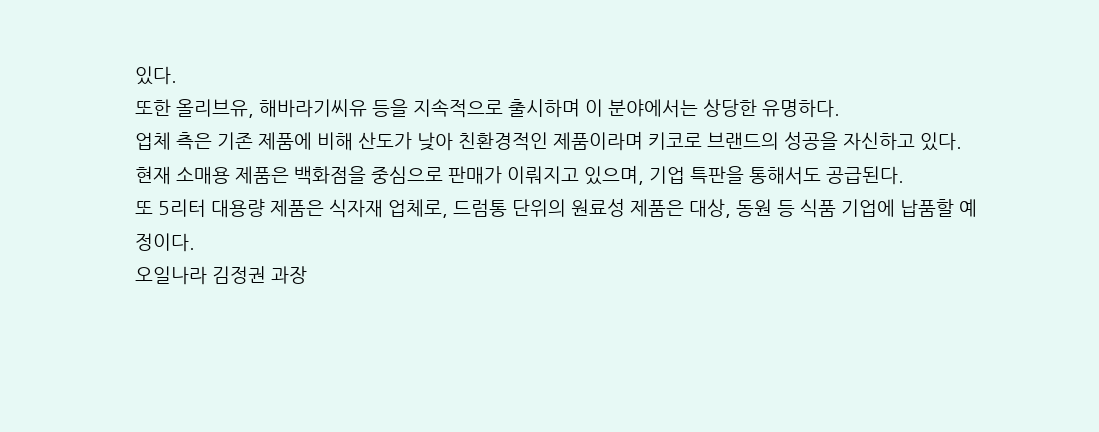있다.
또한 올리브유, 해바라기씨유 등을 지속적으로 출시하며 이 분야에서는 상당한 유명하다.
업체 측은 기존 제품에 비해 산도가 낮아 친환경적인 제품이라며 키코로 브랜드의 성공을 자신하고 있다.
현재 소매용 제품은 백화점을 중심으로 판매가 이뤄지고 있으며, 기업 특판을 통해서도 공급된다.
또 5리터 대용량 제품은 식자재 업체로, 드럼통 단위의 원료성 제품은 대상, 동원 등 식품 기업에 납품할 예정이다.
오일나라 김정권 과장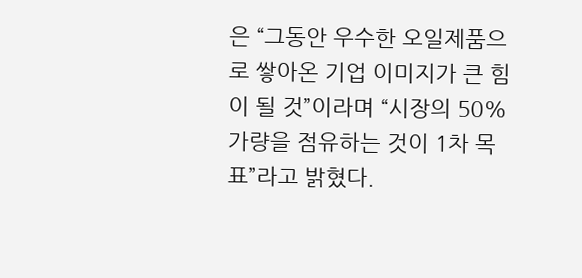은 “그동안 우수한 오일제품으로 쌓아온 기업 이미지가 큰 힘이 될 것”이라며 “시장의 50% 가량을 점유하는 것이 1차 목표”라고 밝혔다.